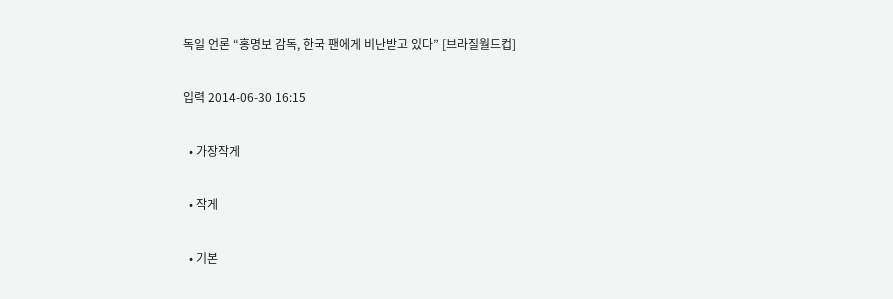독일 언론 “홍명보 감독, 한국 팬에게 비난받고 있다” [브라질월드컵]

입력 2014-06-30 16:15

  • 가장작게

  • 작게

  • 기본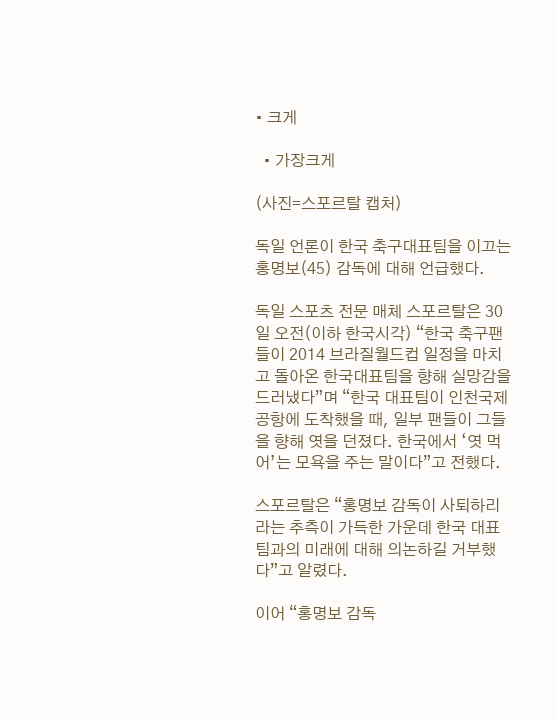• 크게

  • 가장크게

(사진=스포르탈 캡처)

독일 언론이 한국 축구대표팀을 이끄는 홍명보(45) 감독에 대해 언급했다.

독일 스포츠 전문 매체 스포르탈은 30일 오전(이하 한국시각) “한국 축구팬들이 2014 브라질월드컵 일정을 마치고 돌아온 한국대표팀을 향해 실망감을 드러냈다”며 “한국 대표팀이 인천국제공항에 도착했을 때, 일부 팬들이 그들을 향해 엿을 던졌다. 한국에서 ‘엿 먹어’는 모욕을 주는 말이다”고 전했다.

스포르탈은 “홍명보 감독이 사퇴하리라는 추측이 가득한 가운데 한국 대표팀과의 미래에 대해 의논하길 거부했다”고 알렸다.

이어 “홍명보 감독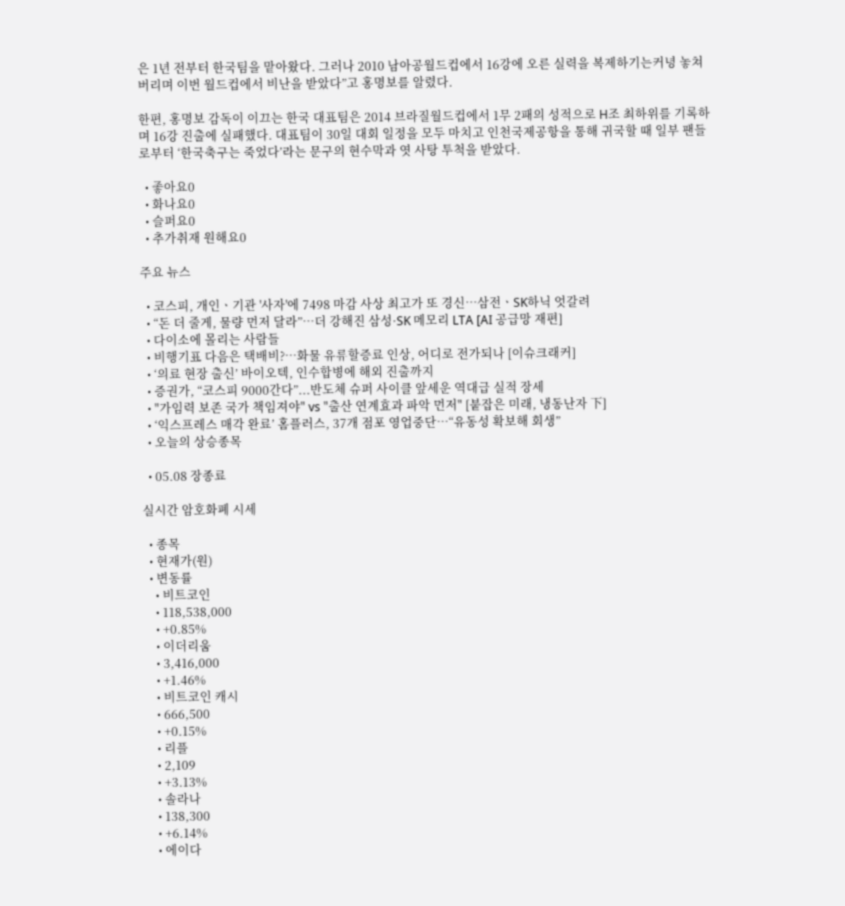은 1년 전부터 한국팀을 맡아왔다. 그러나 2010 남아공월드컵에서 16강에 오른 실력을 복제하기는커녕 놓쳐버리며 이번 월드컵에서 비난을 받았다”고 홍명보를 알렸다.

한편, 홍명보 감독이 이끄는 한국 대표팀은 2014 브라질월드컵에서 1무 2패의 성적으로 H조 최하위를 기록하며 16강 진출에 실패했다. 대표팀이 30일 대회 일정을 모두 마치고 인천국제공항을 통해 귀국할 때 일부 팬들로부터 ‘한국축구는 죽었다’라는 문구의 현수막과 엿 사탕 투척을 받았다.

  • 좋아요0
  • 화나요0
  • 슬퍼요0
  • 추가취재 원해요0

주요 뉴스

  • 코스피, 개인ㆍ기관 '사자'에 7498 마감 사상 최고가 또 경신⋯삼전ㆍSK하닉 엇갈려
  • “돈 더 줄게, 물량 먼저 달라”…더 강해진 삼성·SK 메모리 LTA [AI 공급망 재편]
  • 다이소에 몰리는 사람들
  • 비행기표 다음은 택배비?⋯화물 유류할증료 인상, 어디로 전가되나 [이슈크래커]
  • ‘의료 현장 출신’ 바이오텍, 인수합병에 해외 진출까지
  • 증권가, “코스피 9000간다”...반도체 슈퍼 사이클 앞세운 역대급 실적 장세
  • "가임력 보존 국가 책임져야" vs "출산 연계효과 파악 먼저" [붙잡은 미래, 냉동난자 下]
  • ‘익스프레스 매각 완료’ 홈플러스, 37개 점포 영업중단⋯“유동성 확보해 회생”
  • 오늘의 상승종목

  • 05.08 장종료

실시간 암호화폐 시세

  • 종목
  • 현재가(원)
  • 변동률
    • 비트코인
    • 118,538,000
    • +0.85%
    • 이더리움
    • 3,416,000
    • +1.46%
    • 비트코인 캐시
    • 666,500
    • +0.15%
    • 리플
    • 2,109
    • +3.13%
    • 솔라나
    • 138,300
    • +6.14%
    • 에이다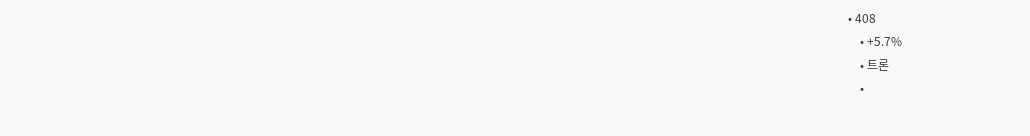• 408
    • +5.7%
    • 트론
    •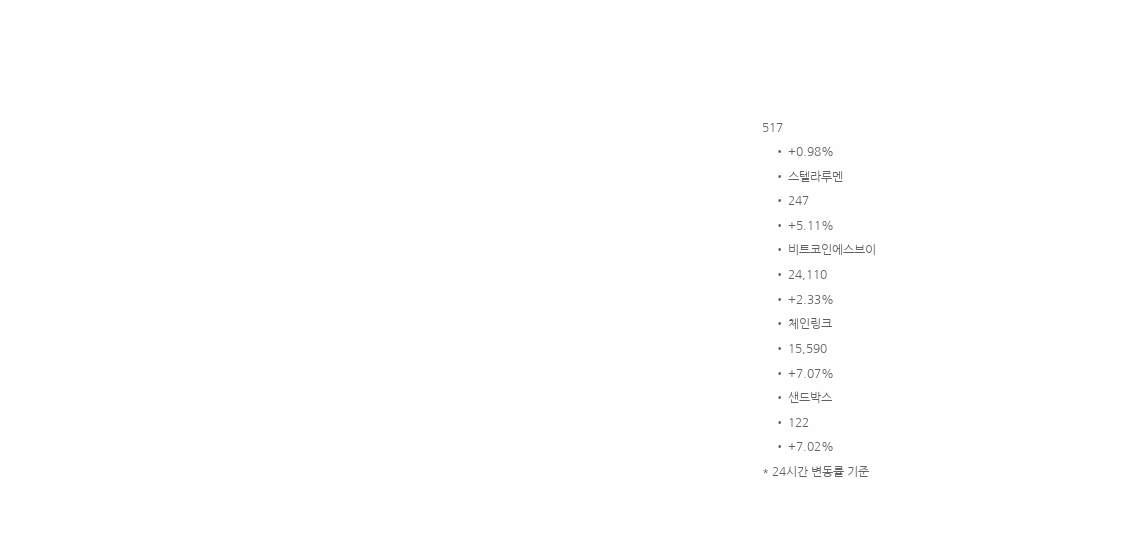517
    • +0.98%
    • 스텔라루멘
    • 247
    • +5.11%
    • 비트코인에스브이
    • 24,110
    • +2.33%
    • 체인링크
    • 15,590
    • +7.07%
    • 샌드박스
    • 122
    • +7.02%
* 24시간 변동률 기준